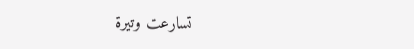تسارعت وتيرة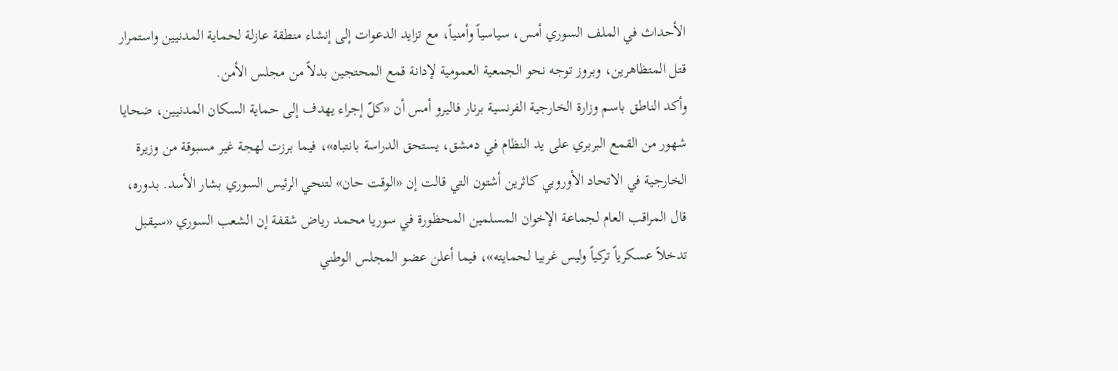الأحداث في الملف السوري أمس، سياسياً وأمنياً، مع تزايد الدعوات إلى إنشاء منطقة عازلة لحماية المدنيين واستمرار قتل المتظاهرين، وبروز توجه نحو الجمعية العمومية لإدانة قمع المحتجين بدلاً من مجلس الأمن.
وأكد الناطق باسم وزارة الخارجية الفرنسية برنار فاليرو أمس أن «كلّ إجراء يهدف إلى حماية السكان المدنيين، ضحايا شهور من القمع البربري على يد النظام في دمشق، يستحق الدراسة بانتباه»، فيما برزت لهجة غير مسبوقة من وزيرة الخارجية في الاتحاد الأوروبي كاثرين أشتون التي قالت إن «الوقت حان» لتنحي الرئيس السوري بشار الأسد. بدوره، قال المراقب العام لجماعة الإخوان المسلمين المحظورة في سوريا محمد رياض شقفة إن الشعب السوري «سيقبل تدخلاً عسكرياً تركياً وليس غربيا لحمايته»، فيما أعلن عضو المجلس الوطني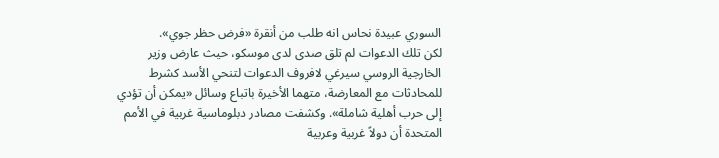السوري عبيدة نحاس انه طلب من أنقرة «فرض حظر جوي».
لكن تلك الدعوات لم تلق صدى لدى موسكو، حيث عارض وزير الخارجية الروسي سيرغي لافروف الدعوات لتنحي الأسد كشرط للمحادثات مع المعارضة، متهما الأخيرة باتباع وسائل «يمكن أن تؤدي إلى حرب أهلية شاملة». وكشفت مصادر دبلوماسية غربية في الأمم المتحدة أن دولاً غربية وعربية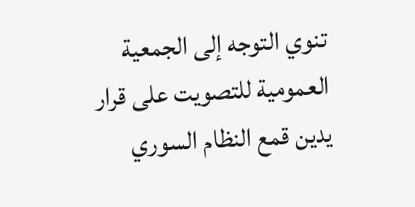تنوي التوجه إلى الجمعية العمومية للتصويت على قرار يدين قمع النظام السوري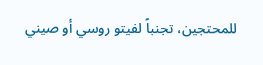للمحتجين، تجنباً لفيتو روسي أو صيني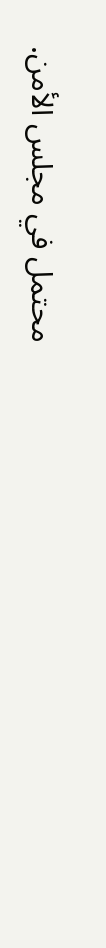محتمل في مجلس الأمن.